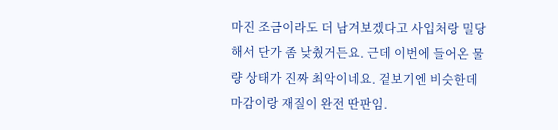마진 조금이라도 더 남겨보겠다고 사입처랑 밀당해서 단가 좀 낮췄거든요. 근데 이번에 들어온 물량 상태가 진짜 최악이네요. 겉보기엔 비슷한데 마감이랑 재질이 완전 딴판임.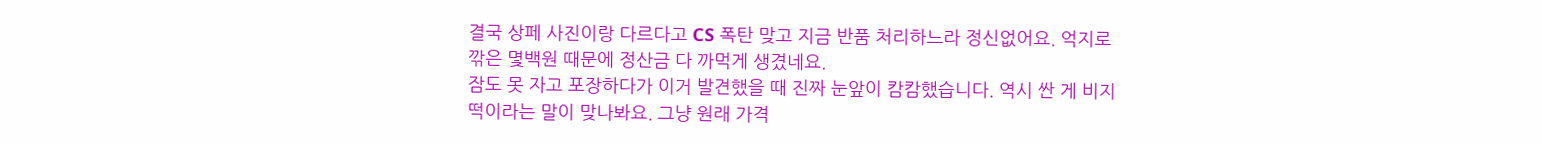결국 상페 사진이랑 다르다고 CS 폭탄 맞고 지금 반품 처리하느라 정신없어요. 억지로 깎은 몇백원 때문에 정산금 다 까먹게 생겼네요.
잠도 못 자고 포장하다가 이거 발견했을 때 진짜 눈앞이 캄캄했습니다. 역시 싼 게 비지떡이라는 말이 맞나봐요. 그냥 원래 가격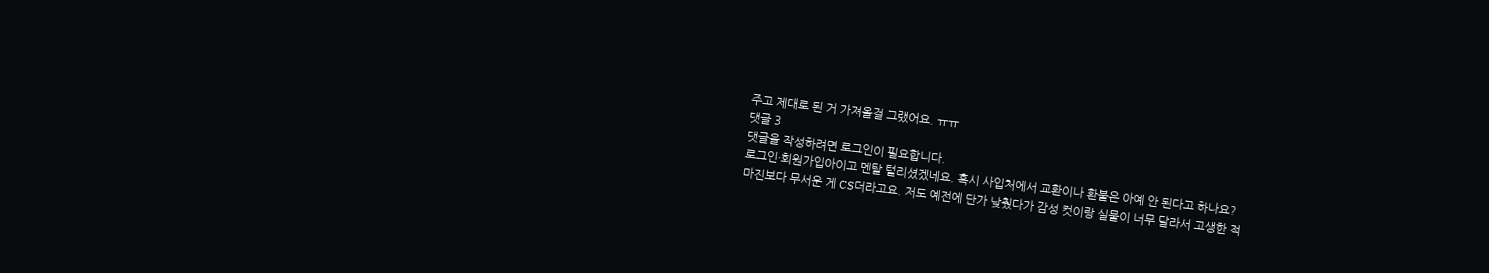주고 제대로 된 거 가져올걸 그랬어요. ㅠㅠ
댓글 3
댓글을 작성하려면 로그인이 필요합니다.
로그인·회원가입아이고 멘탈 털리셨겠네요. 혹시 사입처에서 교환이나 환불은 아예 안 된다고 하나요?
마진보다 무서운 게 CS더라고요. 저도 예전에 단가 낮췄다가 감성 컷이랑 실물이 너무 달라서 고생한 적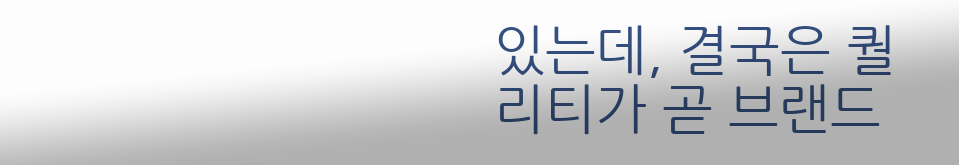있는데, 결국은 퀄리티가 곧 브랜드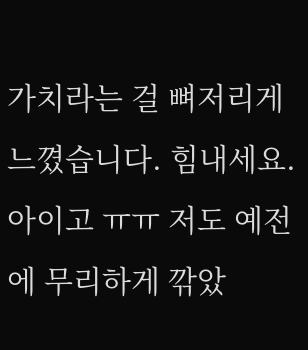가치라는 걸 뼈저리게 느꼈습니다. 힘내세요.
아이고 ㅠㅠ 저도 예전에 무리하게 깎았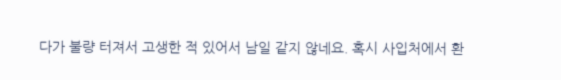다가 불량 터져서 고생한 적 있어서 남일 같지 않네요. 혹시 사입처에서 환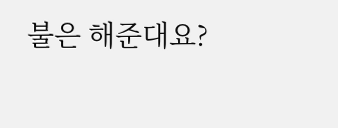불은 해준대요?